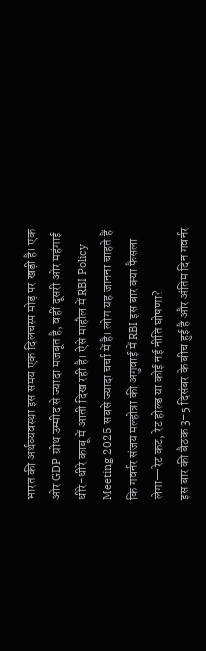भारत की अर्थव्यवस्था इस समय एक दिलचस्प मोड़ पर खड़ी है। एक ओर GDP ग्रोथ उम्मीद से ज्यादा मजबूत है, वहीं दूसरी ओर महंगाई धीरे-धीरे काबू में आती दिख रही है। ऐसे माहौल में RBI Policy Meeting 2025 सबसे ज्यादा चर्चा में है। लोग यह जानना चाहते हैं कि गवर्नर संजय मल्होत्रा की अगुवाई में RBI इस बार क्या फैसला लेगा—रेट कट, रेट होल्ड या कोई नई नीति घोषणा?
इस बार की बैठक 3–5 दिसंबर के बीच हुई है और अंतिम दिन गवर्नर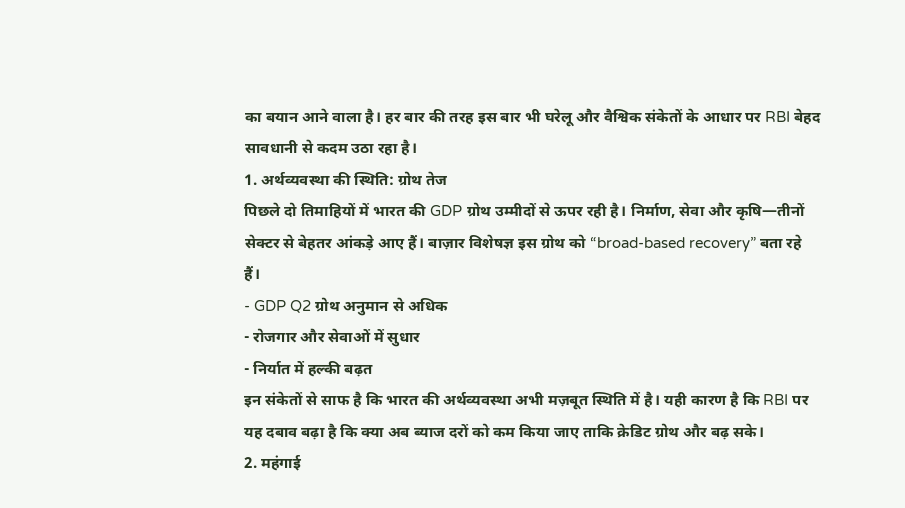का बयान आने वाला है। हर बार की तरह इस बार भी घरेलू और वैश्विक संकेतों के आधार पर RBI बेहद सावधानी से कदम उठा रहा है।
1. अर्थव्यवस्था की स्थिति: ग्रोथ तेज
पिछले दो तिमाहियों में भारत की GDP ग्रोथ उम्मीदों से ऊपर रही है। निर्माण, सेवा और कृषि—तीनों सेक्टर से बेहतर आंकड़े आए हैं। बाज़ार विशेषज्ञ इस ग्रोथ को “broad-based recovery” बता रहे हैं।
- GDP Q2 ग्रोथ अनुमान से अधिक
- रोजगार और सेवाओं में सुधार
- निर्यात में हल्की बढ़त
इन संकेतों से साफ है कि भारत की अर्थव्यवस्था अभी मज़बूत स्थिति में है। यही कारण है कि RBI पर यह दबाव बढ़ा है कि क्या अब ब्याज दरों को कम किया जाए ताकि क्रेडिट ग्रोथ और बढ़ सके।
2. महंगाई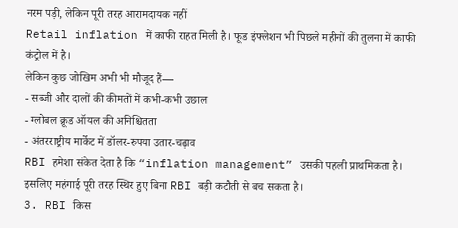नरम पड़ी, लेकिन पूरी तरह आरामदायक नहीं
Retail inflation में काफी राहत मिली है। फूड इंफ्लेशन भी पिछले महीनों की तुलना में काफी कंट्रोल में है।
लेकिन कुछ जोखिम अभी भी मौजूद हैं—
- सब्जी और दालों की कीमतों में कभी-कभी उछाल
- ग्लोबल क्रूड ऑयल की अनिश्चितता
- अंतरराष्ट्रीय मार्केट में डॉलर-रुपया उतार-चढ़ाव
RBI हमेशा संकेत देता है कि “inflation management” उसकी पहली प्राथमिकता है। इसलिए महंगाई पूरी तरह स्थिर हुए बिना RBI बड़ी कटौती से बच सकता है।
3. RBI किस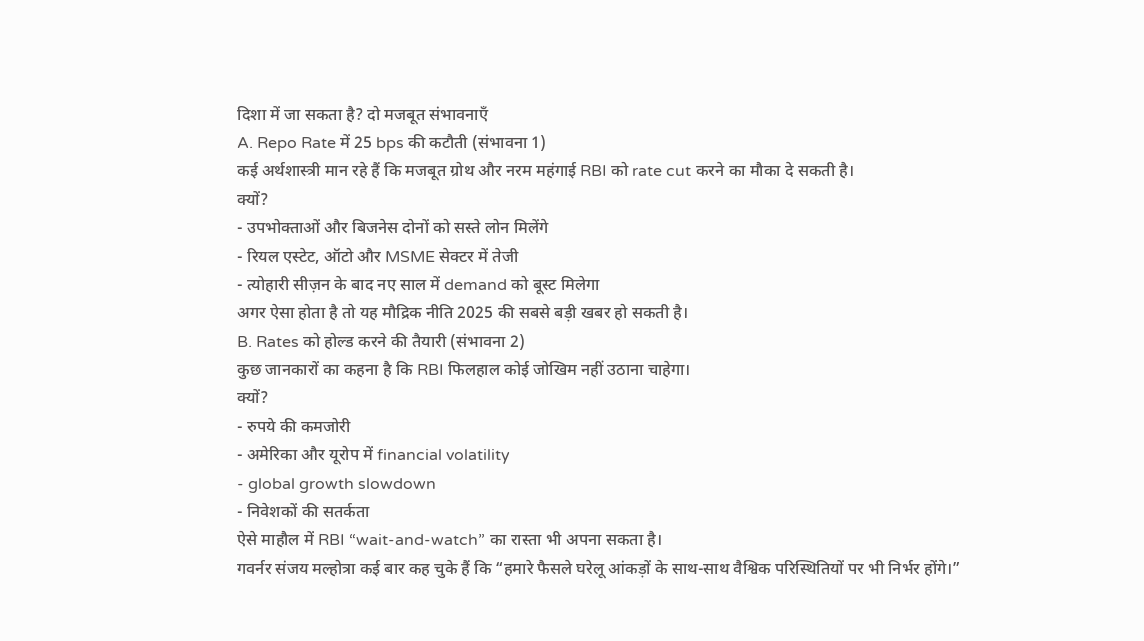दिशा में जा सकता है? दो मजबूत संभावनाएँ
A. Repo Rate में 25 bps की कटौती (संभावना 1)
कई अर्थशास्त्री मान रहे हैं कि मजबूत ग्रोथ और नरम महंगाई RBI को rate cut करने का मौका दे सकती है।
क्यों?
- उपभोक्ताओं और बिजनेस दोनों को सस्ते लोन मिलेंगे
- रियल एस्टेट, ऑटो और MSME सेक्टर में तेजी
- त्योहारी सीज़न के बाद नए साल में demand को बूस्ट मिलेगा
अगर ऐसा होता है तो यह मौद्रिक नीति 2025 की सबसे बड़ी खबर हो सकती है।
B. Rates को होल्ड करने की तैयारी (संभावना 2)
कुछ जानकारों का कहना है कि RBI फिलहाल कोई जोखिम नहीं उठाना चाहेगा।
क्यों?
- रुपये की कमजोरी
- अमेरिका और यूरोप में financial volatility
- global growth slowdown
- निवेशकों की सतर्कता
ऐसे माहौल में RBI “wait-and-watch” का रास्ता भी अपना सकता है।
गवर्नर संजय मल्होत्रा कई बार कह चुके हैं कि “हमारे फैसले घरेलू आंकड़ों के साथ-साथ वैश्विक परिस्थितियों पर भी निर्भर होंगे।”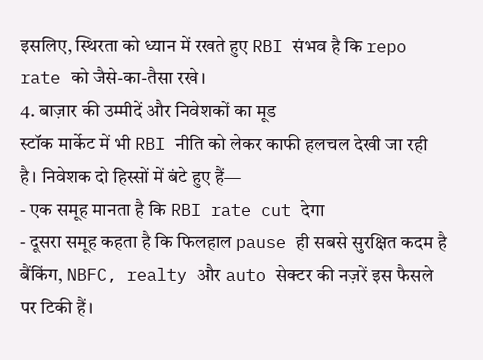इसलिए, स्थिरता को ध्यान में रखते हुए RBI संभव है कि repo rate को जैसे-का-तैसा रखे।
4. बाज़ार की उम्मीदें और निवेशकों का मूड
स्टॉक मार्केट में भी RBI नीति को लेकर काफी हलचल देखी जा रही है। निवेशक दो हिस्सों में बंटे हुए हैं—
- एक समूह मानता है कि RBI rate cut देगा
- दूसरा समूह कहता है कि फिलहाल pause ही सबसे सुरक्षित कदम है
बैंकिंग, NBFC, realty और auto सेक्टर की नज़रें इस फैसले पर टिकी हैं।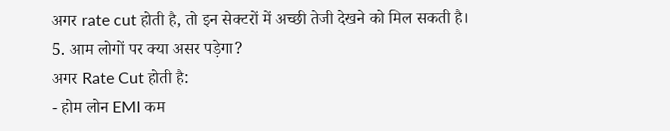अगर rate cut होती है, तो इन सेक्टरों में अच्छी तेजी देखने को मिल सकती है।
5. आम लोगों पर क्या असर पड़ेगा?
अगर Rate Cut होती है:
- होम लोन EMI कम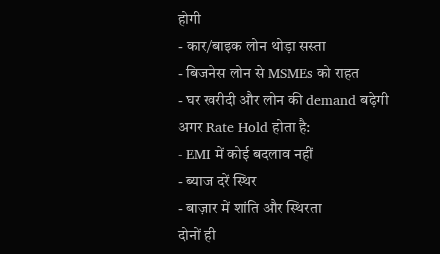होगी
- कार/बाइक लोन थोड़ा सस्ता
- बिजनेस लोन से MSMEs को राहत
- घर खरीदी और लोन की demand बढ़ेगी
अगर Rate Hold होता है:
- EMI में कोई बदलाव नहीं
- ब्याज दरें स्थिर
- बाज़ार में शांति और स्थिरता
दोनों ही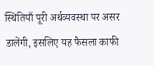स्थितियाँ पूरी अर्थव्यवस्था पर असर डालेंगी, इसलिए यह फैसला काफी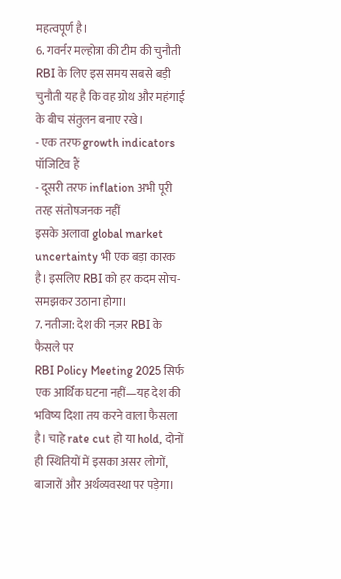महत्वपूर्ण है।
6. गवर्नर मल्होत्रा की टीम की चुनौती
RBI के लिए इस समय सबसे बड़ी चुनौती यह है कि वह ग्रोथ और महंगाई के बीच संतुलन बनाए रखे।
- एक तरफ growth indicators पॉजिटिव हैं
- दूसरी तरफ inflation अभी पूरी तरह संतोषजनक नहीं
इसके अलावा global market uncertainty भी एक बड़ा कारक है। इसलिए RBI को हर कदम सोच-समझकर उठाना होगा।
7. नतीजा: देश की नज़र RBI के फैसले पर
RBI Policy Meeting 2025 सिर्फ एक आर्थिक घटना नहीं—यह देश की भविष्य दिशा तय करने वाला फैसला है। चाहे rate cut हो या hold, दोनों ही स्थितियों में इसका असर लोगों, बाजारों और अर्थव्यवस्था पर पड़ेगा।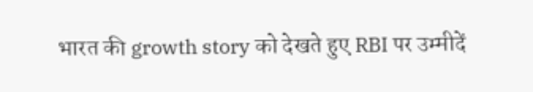भारत की growth story को देखते हुए RBI पर उम्मीदें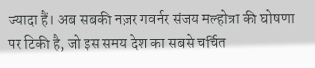ज्यादा हैं। अब सबकी नज़र गवर्नर संजय मल्होत्रा की घोषणा पर टिकी है, जो इस समय देश का सबसे चर्चित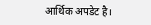आर्थिक अपडेट है।